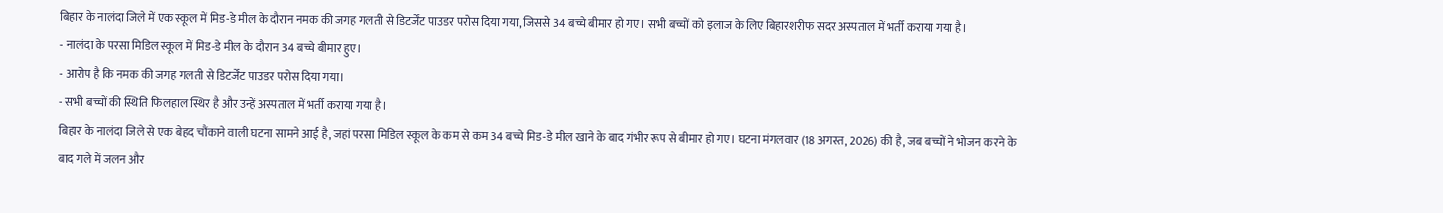बिहार के नालंदा जिले में एक स्कूल में मिड-डे मील के दौरान नमक की जगह गलती से डिटर्जेंट पाउडर परोस दिया गया, जिससे 34 बच्चे बीमार हो गए। सभी बच्चों को इलाज के लिए बिहारशरीफ सदर अस्पताल में भर्ती कराया गया है।
- नालंदा के परसा मिडिल स्कूल में मिड-डे मील के दौरान 34 बच्चे बीमार हुए।
- आरोप है कि नमक की जगह गलती से डिटर्जेंट पाउडर परोस दिया गया।
- सभी बच्चों की स्थिति फिलहाल स्थिर है और उन्हें अस्पताल में भर्ती कराया गया है।
बिहार के नालंदा जिले से एक बेहद चौंकाने वाली घटना सामने आई है, जहां परसा मिडिल स्कूल के कम से कम 34 बच्चे मिड-डे मील खाने के बाद गंभीर रूप से बीमार हो गए। घटना मंगलवार (18 अगस्त, 2026) की है, जब बच्चों ने भोजन करने के बाद गले में जलन और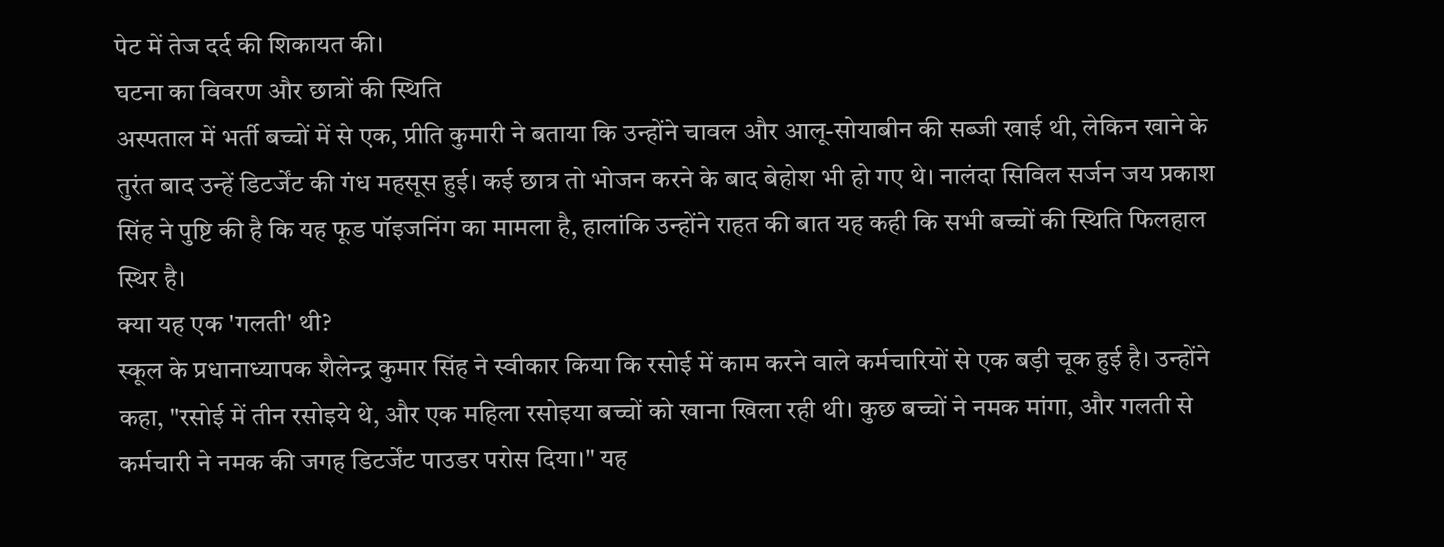पेट में तेज दर्द की शिकायत की।
घटना का विवरण और छात्रों की स्थिति
अस्पताल में भर्ती बच्चों में से एक, प्रीति कुमारी ने बताया कि उन्होंने चावल और आलू-सोयाबीन की सब्जी खाई थी, लेकिन खाने के तुरंत बाद उन्हें डिटर्जेंट की गंध महसूस हुई। कई छात्र तो भोजन करने के बाद बेहोश भी हो गए थे। नालंदा सिविल सर्जन जय प्रकाश सिंह ने पुष्टि की है कि यह फूड पॉइजनिंग का मामला है, हालांकि उन्होंने राहत की बात यह कही कि सभी बच्चों की स्थिति फिलहाल स्थिर है।
क्या यह एक 'गलती' थी?
स्कूल के प्रधानाध्यापक शैलेन्द्र कुमार सिंह ने स्वीकार किया कि रसोई में काम करने वाले कर्मचारियों से एक बड़ी चूक हुई है। उन्होंने कहा, "रसोई में तीन रसोइये थे, और एक महिला रसोइया बच्चों को खाना खिला रही थी। कुछ बच्चों ने नमक मांगा, और गलती से कर्मचारी ने नमक की जगह डिटर्जेंट पाउडर परोस दिया।" यह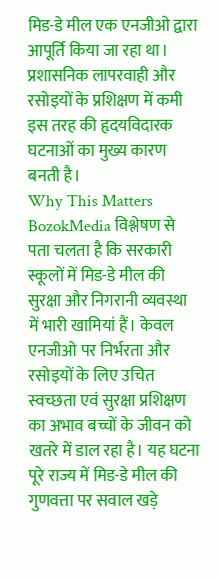मिड-डे मील एक एनजीओ द्वारा आपूर्ति किया जा रहा था।
प्रशासनिक लापरवाही और रसोइयों के प्रशिक्षण में कमी इस तरह की हृदयविदारक घटनाओं का मुख्य कारण बनती है।
Why This Matters
BozokMedia विश्लेषण से पता चलता है कि सरकारी स्कूलों में मिड-डे मील की सुरक्षा और निगरानी व्यवस्था में भारी खामियां हैं। केवल एनजीओ पर निर्भरता और रसोइयों के लिए उचित स्वच्छता एवं सुरक्षा प्रशिक्षण का अभाव बच्चों के जीवन को खतरे में डाल रहा है। यह घटना पूरे राज्य में मिड-डे मील की गुणवत्ता पर सवाल खड़े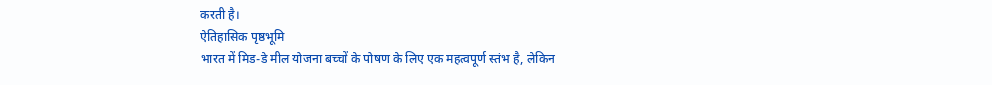करती है।
ऐतिहासिक पृष्ठभूमि
भारत में मिड-डे मील योजना बच्चों के पोषण के लिए एक महत्वपूर्ण स्तंभ है, लेकिन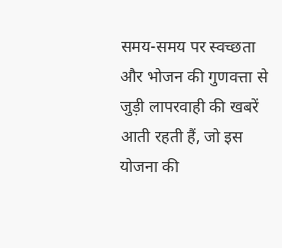समय-समय पर स्वच्छता और भोजन की गुणवत्ता से जुड़ी लापरवाही की खबरें आती रहती हैं, जो इस योजना की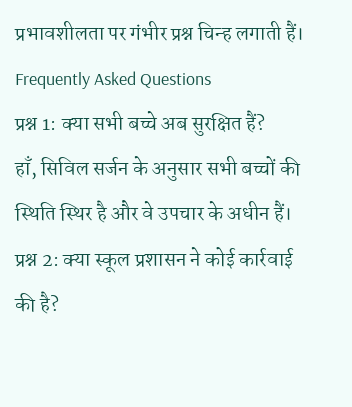प्रभावशीलता पर गंभीर प्रश्न चिन्ह लगाती हैं।
Frequently Asked Questions
प्रश्न 1: क्या सभी बच्चे अब सुरक्षित हैं?
हाँ, सिविल सर्जन के अनुसार सभी बच्चों की स्थिति स्थिर है और वे उपचार के अधीन हैं।
प्रश्न 2: क्या स्कूल प्रशासन ने कोई कार्रवाई की है?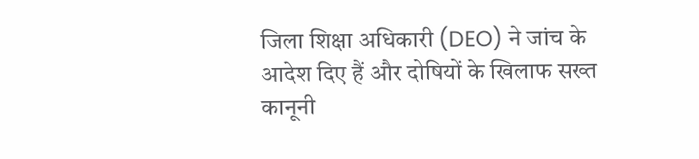जिला शिक्षा अधिकारी (DEO) ने जांच के आदेश दिए हैं और दोषियों के खिलाफ सख्त कानूनी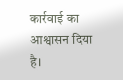कार्रवाई का आश्वासन दिया है।